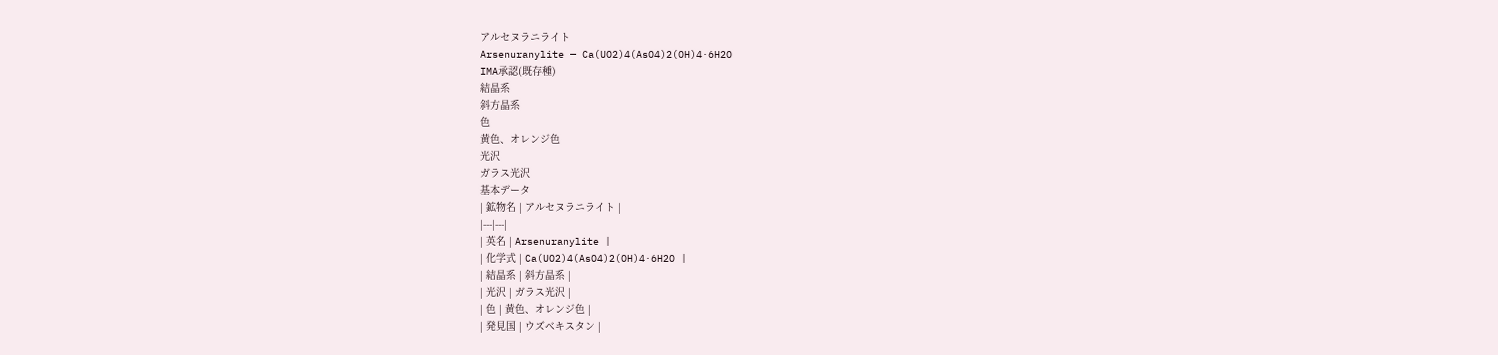アルセヌラニライト
Arsenuranylite — Ca(UO2)4(AsO4)2(OH)4·6H2O
IMA承認(既存種)
結晶系
斜方晶系
色
黄色、オレンジ色
光沢
ガラス光沢
基本データ
| 鉱物名 | アルセヌラニライト |
|---|---|
| 英名 | Arsenuranylite |
| 化学式 | Ca(UO2)4(AsO4)2(OH)4·6H2O |
| 結晶系 | 斜方晶系 |
| 光沢 | ガラス光沢 |
| 色 | 黄色、オレンジ色 |
| 発見国 | ウズベキスタン |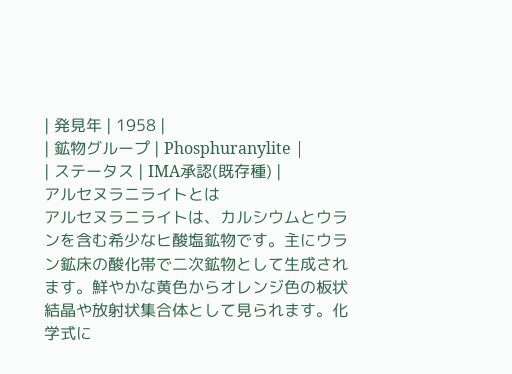| 発見年 | 1958 |
| 鉱物グループ | Phosphuranylite |
| ステータス | IMA承認(既存種) |
アルセヌラニライトとは
アルセヌラニライトは、カルシウムとウランを含む希少なヒ酸塩鉱物です。主にウラン鉱床の酸化帯で二次鉱物として生成されます。鮮やかな黄色からオレンジ色の板状結晶や放射状集合体として見られます。化学式に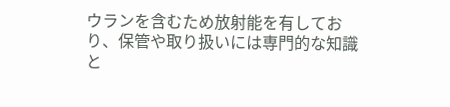ウランを含むため放射能を有しており、保管や取り扱いには専門的な知識と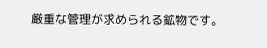厳重な管理が求められる鉱物です。